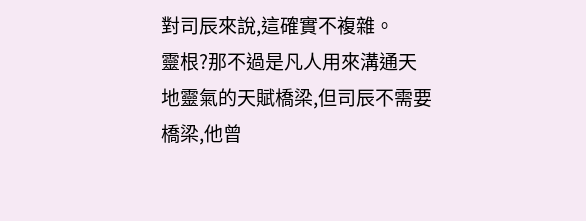對司辰來說,這確實不複雜。
靈根?那不過是凡人用來溝通天地靈氣的天賦橋梁,但司辰不需要橋梁,他曾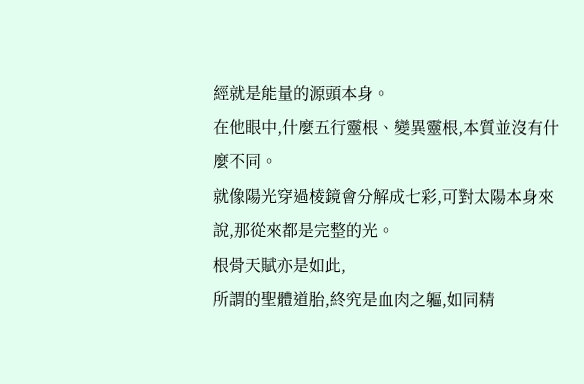經就是能量的源頭本身。
在他眼中,什麼五行靈根、變異靈根,本質並沒有什麼不同。
就像陽光穿過棱鏡會分解成七彩,可對太陽本身來說,那從來都是完整的光。
根骨天賦亦是如此,
所謂的聖體道胎,終究是血肉之軀,如同精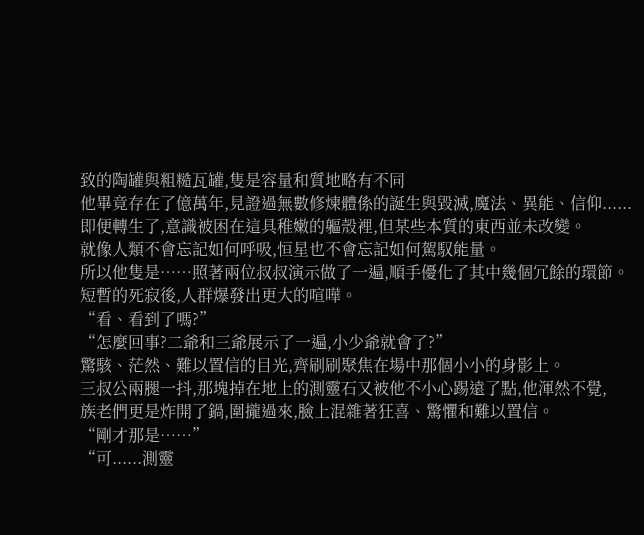致的陶罐與粗糙瓦罐,隻是容量和質地略有不同
他畢竟存在了億萬年,見證過無數修煉體係的誕生與毀滅,魔法、異能、信仰......
即便轉生了,意識被困在這具稚嫩的軀殼裡,但某些本質的東西並未改變。
就像人類不會忘記如何呼吸,恒星也不會忘記如何駕馭能量。
所以他隻是……照著兩位叔叔演示做了一遍,順手優化了其中幾個冗餘的環節。
短暫的死寂後,人群爆發出更大的喧嘩。
“看、看到了嗎?”
“怎麼回事?二爺和三爺展示了一遍,小少爺就會了?”
驚駭、茫然、難以置信的目光,齊刷刷聚焦在場中那個小小的身影上。
三叔公兩腿一抖,那塊掉在地上的測靈石又被他不小心踢遠了點,他渾然不覺,
族老們更是炸開了鍋,圍攏過來,臉上混雜著狂喜、驚懼和難以置信。
“剛才那是……”
“可......測靈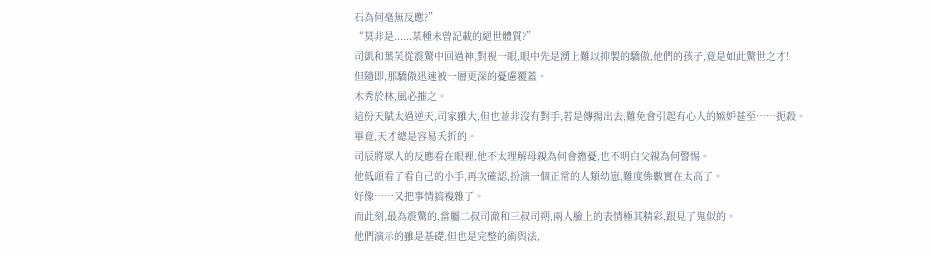石為何毫無反應?”
“莫非是......某種未曾記載的絕世體質?”
司凱和葉芙從震驚中回過神,對視一眼,眼中先是湧上難以抑製的驕傲,他們的孩子,竟是如此驚世之才!
但隨即,那驕傲迅速被一層更深的憂慮覆蓋。
木秀於林,風必摧之。
這份天賦太過逆天,司家雖大,但也並非沒有對手,若是傳揚出去,難免會引起有心人的嫉妒甚至……扼殺。
畢竟,天才總是容易夭折的。
司辰將眾人的反應看在眼裡,他不太理解母親為何會擔憂,也不明白父親為何警惕。
他低頭看了看自己的小手,再次確認,扮演一個正常的人類幼崽,難度係數實在太高了。
好像……又把事情搞複雜了。
而此刻,最為震驚的,當屬二叔司澈和三叔司朔,兩人臉上的表情極其精彩,跟見了鬼似的。
他們演示的雖是基礎,但也是完整的術與法,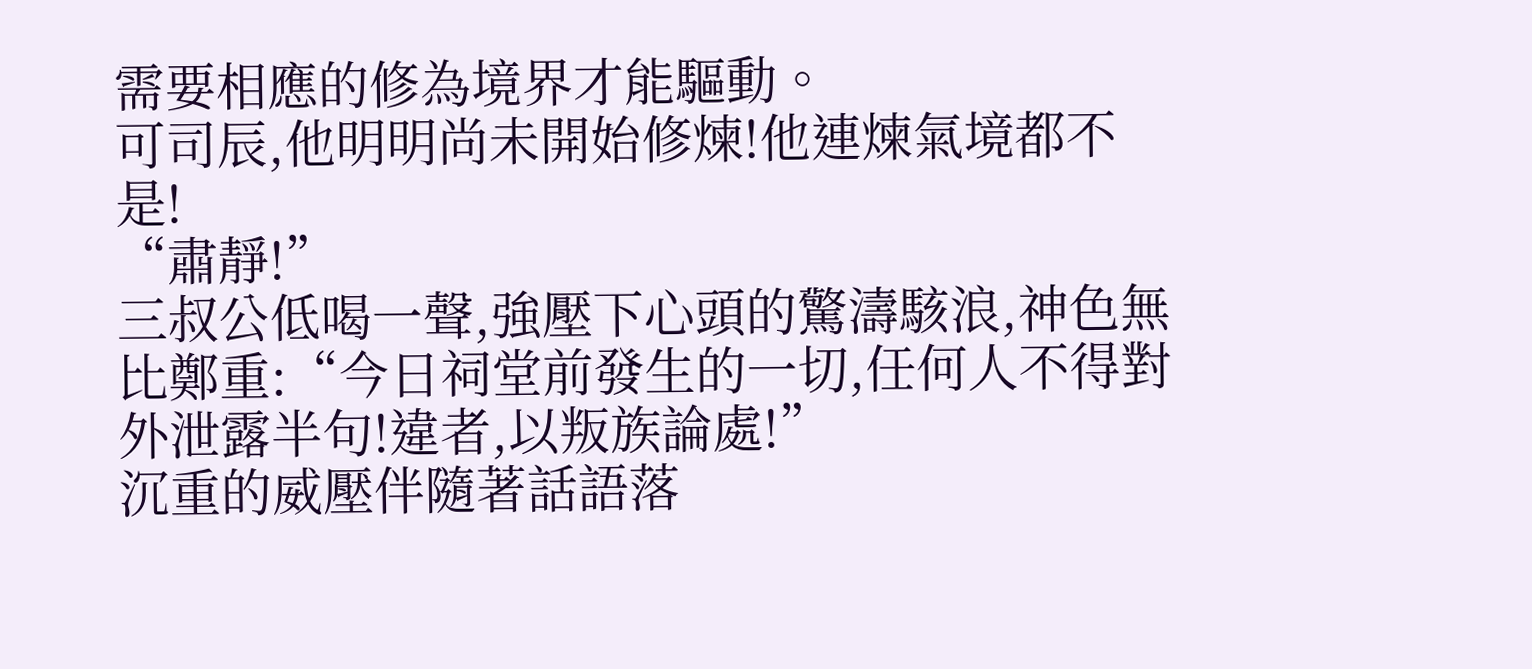需要相應的修為境界才能驅動。
可司辰,他明明尚未開始修煉!他連煉氣境都不是!
“肅靜!”
三叔公低喝一聲,強壓下心頭的驚濤駭浪,神色無比鄭重:“今日祠堂前發生的一切,任何人不得對外泄露半句!違者,以叛族論處!”
沉重的威壓伴隨著話語落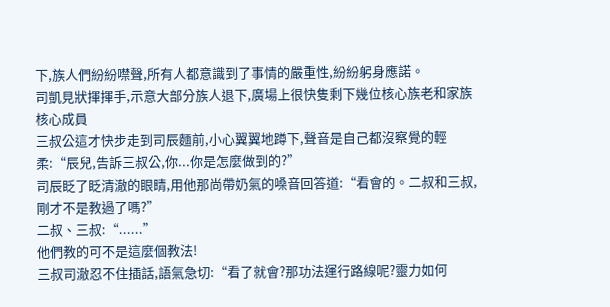下,族人們紛紛噤聲,所有人都意識到了事情的嚴重性,紛紛躬身應諾。
司凱見狀揮揮手,示意大部分族人退下,廣場上很快隻剩下幾位核心族老和家族核心成員
三叔公這才快步走到司辰麵前,小心翼翼地蹲下,聲音是自己都沒察覺的輕柔:“辰兒,告訴三叔公,你...你是怎麼做到的?”
司辰眨了眨清澈的眼睛,用他那尚帶奶氣的嗓音回答道:“看會的。二叔和三叔,剛才不是教過了嗎?”
二叔、三叔:“......”
他們教的可不是這麼個教法!
三叔司澈忍不住插話,語氣急切:“看了就會?那功法運行路線呢?靈力如何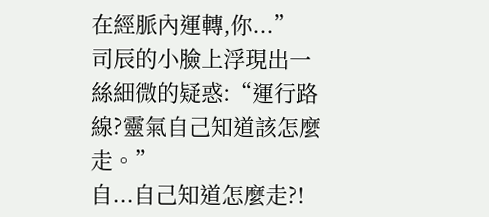在經脈內運轉,你...”
司辰的小臉上浮現出一絲細微的疑惑:“運行路線?靈氣自己知道該怎麼走。”
自...自己知道怎麼走?!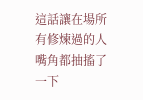這話讓在場所有修煉過的人嘴角都抽搐了一下